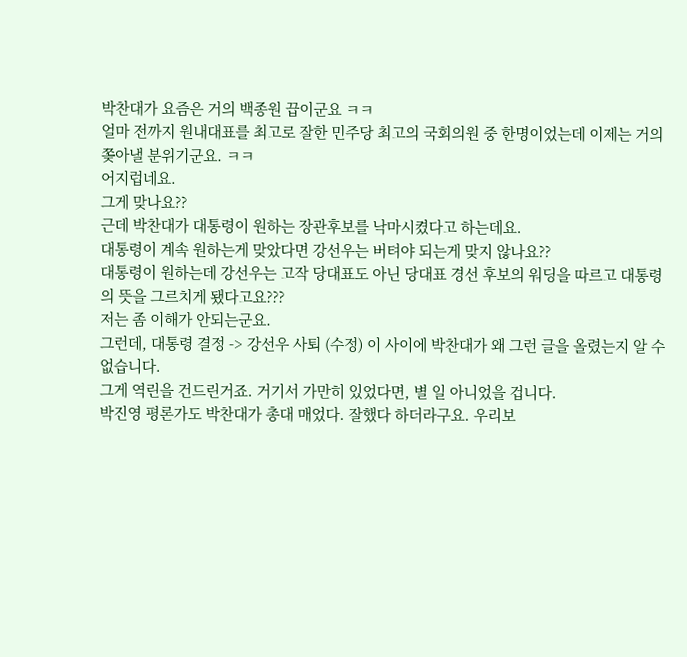박찬대가 요즘은 거의 백종원 끕이군요 ㅋㅋ
얼마 전까지 원내대표를 최고로 잘한 민주당 최고의 국회의원 중 한명이었는데 이제는 거의 쫒아낼 분위기군요. ㅋㅋ
어지럽네요.
그게 맞나요??
근데 박찬대가 대통령이 원하는 장관후보를 낙마시켰다고 하는데요.
대통령이 계속 원하는게 맞았다면 강선우는 버텨야 되는게 맞지 않나요??
대통령이 원하는데 강선우는 고작 당대표도 아닌 당대표 경선 후보의 워딩을 따르고 대통령의 뜻을 그르치게 됐다고요???
저는 좀 이해가 안되는군요.
그런데, 대통령 결정 -> 강선우 사퇴 (수정) 이 사이에 박찬대가 왜 그런 글을 올렸는지 알 수 없습니다.
그게 역린을 건드린거죠. 거기서 가만히 있었다면, 별 일 아니었을 겁니다.
박진영 평론가도 박찬대가 총대 매었다. 잘했다 하더라구요. 우리보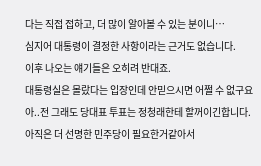다는 직접 접하고, 더 많이 알아볼 수 있는 분이니…
심지어 대통령이 결정한 사항이라는 근거도 없습니다.
이후 나오는 얘기들은 오히려 반대죠.
대통령실은 몰랐다는 입장인데 안믿으시면 어쩔 수 없구요
아..전 그래도 당대표 투표는 정청래한테 할꺼이긴합니다.
아직은 더 선명한 민주당이 필요한거같아서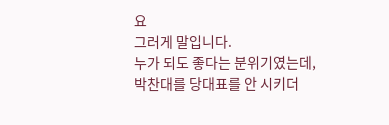요
그러게 말입니다.
누가 되도 좋다는 분위기였는데, 박찬대를 당대표를 안 시키더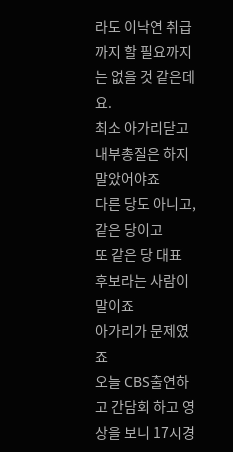라도 이낙연 취급까지 할 필요까지는 없을 것 같은데요.
최소 아가리닫고 내부총질은 하지 말았어야죠
다른 당도 아니고, 같은 당이고
또 같은 당 대표 후보라는 사람이 말이죠
아가리가 문제였죠
오늘 CBS출연하고 간담회 하고 영상을 보니 17시경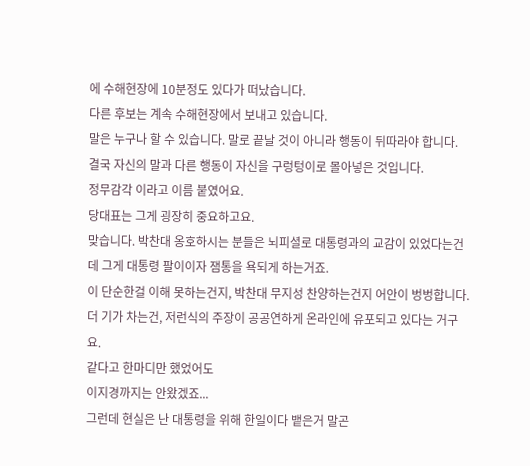에 수해현장에 10분정도 있다가 떠났습니다.
다른 후보는 계속 수해현장에서 보내고 있습니다.
말은 누구나 할 수 있습니다. 말로 끝날 것이 아니라 행동이 뒤따라야 합니다.
결국 자신의 말과 다른 행동이 자신을 구렁텅이로 몰아넣은 것입니다.
정무감각 이라고 이름 붙였어요.
당대표는 그게 굉장히 중요하고요.
맞습니다. 박찬대 옹호하시는 분들은 뇌피셜로 대통령과의 교감이 있었다는건데 그게 대통령 팔이이자 잼통을 욕되게 하는거죠.
이 단순한걸 이해 못하는건지, 박찬대 무지성 찬양하는건지 어안이 벙벙합니다.
더 기가 차는건, 저런식의 주장이 공공연하게 온라인에 유포되고 있다는 거구요.
같다고 한마디만 했었어도
이지경까지는 안왔겠죠...
그런데 현실은 난 대통령을 위해 한일이다 뱉은거 말곤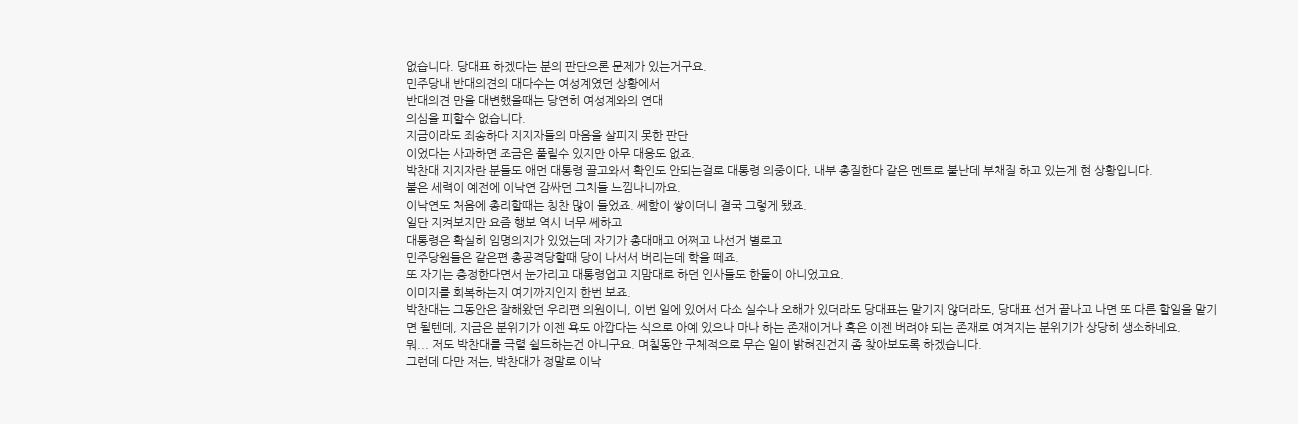없습니다. 당대표 하겠다는 분의 판단으론 문제가 있는거구요.
민주당내 반대의견의 대다수는 여성계였던 상황에서
반대의견 만을 대변했을때는 당연히 여성계와의 연대
의심을 피할수 없습니다.
지금이라도 죄송하다 지지자들의 마음을 살피지 못한 판단
이었다는 사과하면 조금은 풀릴수 있지만 아무 대응도 없죠.
박찬대 지지자란 분들도 애먼 대통령 끌고와서 확인도 안되는걸로 대통령 의중이다, 내부 총질한다 같은 멘트로 불난데 부채질 하고 있는게 현 상황입니다.
붙은 세력이 예전에 이낙연 감싸던 그치들 느낌나니까요.
이낙연도 처음에 총리할때는 칭찬 많이 들었죠. 쎄함이 쌓이더니 결국 그렇게 됐죠.
일단 지켜보지만 요즘 행보 역시 너무 쎄하고
대통령은 확실히 임명의지가 있었는데 자기가 총대매고 어쩌고 나선거 별로고
민주당원들은 같은편 총공격당할때 당이 나서서 버리는데 학을 떼죠.
또 자기는 충정한다면서 눈가리고 대통령업고 지맘대로 하던 인사들도 한둘이 아니었고요.
이미지를 회복하는지 여기까지인지 한번 보죠.
박찬대는 그동안은 잘해왔던 우리편 의원이니, 이번 일에 있어서 다소 실수나 오해가 있더라도 당대표는 맡기지 않더라도, 당대표 선거 끝나고 나면 또 다른 할일을 맡기면 될텐데, 지금은 분위기가 이젠 욕도 아깝다는 식으로 아예 있으나 마나 하는 존재이거나 혹은 이젠 버려야 되는 존재로 여겨지는 분위기가 상당히 생소하네요.
뭐... 저도 박찬대를 극렬 쉴드하는건 아니구요. 며칠동안 구체적으로 무슨 일이 밝혀진건지 좀 찾아보도록 하겠습니다.
그런데 다만 저는, 박찬대가 정말로 이낙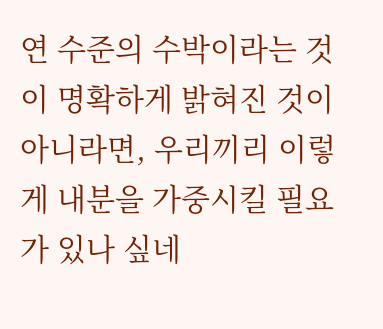연 수준의 수박이라는 것이 명확하게 밝혀진 것이 아니라면, 우리끼리 이렇게 내분을 가중시킬 필요가 있나 싶네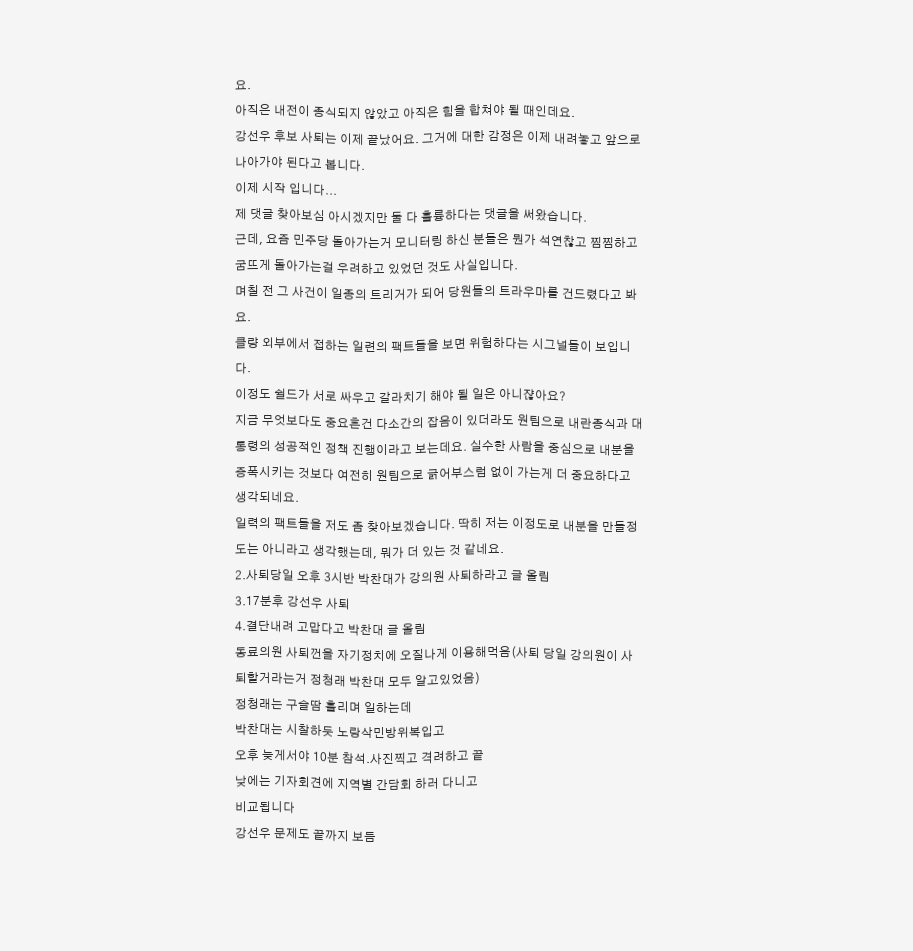요.
아직은 내전이 종식되지 않았고 아직은 힘을 합쳐야 될 때인데요.
강선우 후보 사퇴는 이제 끝났어요. 그거에 대한 감정은 이제 내려놓고 앞으로 나아가야 된다고 봅니다.
이제 시작 입니다...
제 댓글 찾아보심 아시겠지만 둘 다 훌륭하다는 댓글을 써왔습니다.
근데, 요즘 민주당 돌아가는거 모니터링 하신 분들은 뭔가 석연찮고 찜찜하고 굼뜨게 돌아가는걸 우려하고 있었던 것도 사실입니다.
며칠 전 그 사건이 일종의 트리거가 되어 당원들의 트라우마를 건드렸다고 봐요.
클량 외부에서 접하는 일련의 팩트들을 보면 위험하다는 시그널들이 보입니다.
이정도 쉴드가 서로 싸우고 갈라치기 해야 될 일은 아니쟎아요?
지금 무엇보다도 중요흔건 다소간의 잡음이 있더라도 원팀으로 내란종식과 대통령의 성공적인 정책 진행이라고 보는데요. 실수한 사람을 중심으로 내분을 증폭시키는 것보다 여전히 원팀으로 긁어부스럼 없이 가는게 더 중요하다고 생각되네요.
일력의 팩트들을 저도 좀 찾아보겠습니다. 딱히 저는 이정도로 내분을 만들정도는 아니라고 생각했는데, 뭐가 더 있는 것 같네요.
2.사퇴당일 오후 3시반 박찬대가 강의원 사퇴하라고 글 올림
3.17분후 강선우 사퇴
4.결단내려 고맙다고 박찬대 글 올림
동료의원 사퇴껀을 자기정치에 오질나게 이용해먹음(사퇴 당일 강의원이 사퇴할거라는거 정청래 박찬대 모두 알고있었음)
정청래는 구슬땀 흘리며 일하는데
박찬대는 시찰하듯 노랑삭민방위복입고
오후 늦게서야 10분 참석.사진찍고 격려하고 끝
낮에는 기자회견에 지역별 간담회 하러 다니고
비교됩니다
강선우 문제도 끝까지 보듬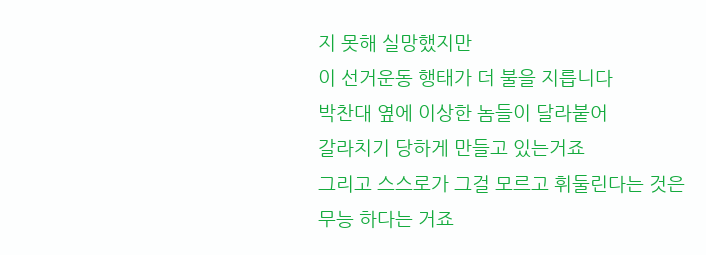지 못해 실망했지만
이 선거운동 행태가 더 불을 지릅니다
박찬대 옆에 이상한 놈들이 달라붙어
갈라치기 당하게 만들고 있는거죠
그리고 스스로가 그걸 모르고 휘둘린다는 것은
무능 하다는 거죠